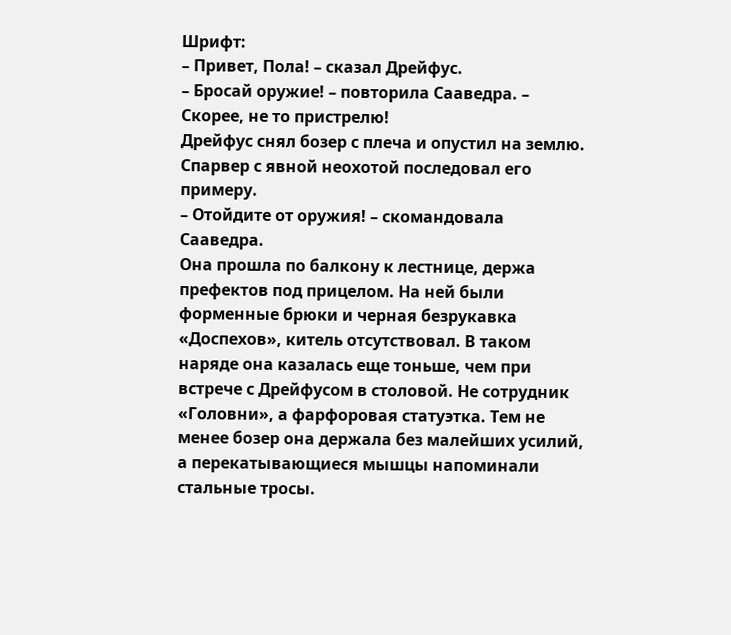Шрифт:
– Привет, Пола! – сказал Дрейфус.
– Бросай оружие! – повторила Сааведра. – Скорее, не то пристрелю!
Дрейфус снял бозер с плеча и опустил на землю. Спарвер с явной неохотой последовал его примеру.
– Отойдите от оружия! – скомандовала Сааведра.
Она прошла по балкону к лестнице, держа префектов под прицелом. На ней были форменные брюки и черная безрукавка «Доспехов», китель отсутствовал. В таком наряде она казалась еще тоньше, чем при встрече с Дрейфусом в столовой. Не сотрудник «Головни», а фарфоровая статуэтка. Тем не менее бозер она держала без малейших усилий, а перекатывающиеся мышцы напоминали стальные тросы.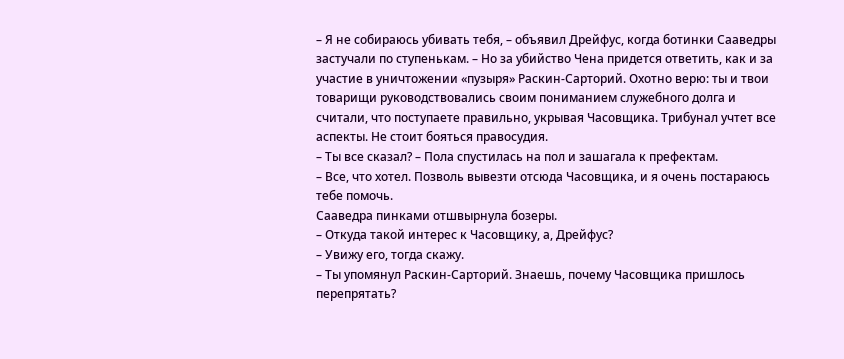– Я не собираюсь убивать тебя, – объявил Дрейфус, когда ботинки Сааведры застучали по ступенькам. – Но за убийство Чена придется ответить, как и за участие в уничтожении «пузыря» Раскин-Сарторий. Охотно верю: ты и твои товарищи руководствовались своим пониманием служебного долга и считали, что поступаете правильно, укрывая Часовщика. Трибунал учтет все аспекты. Не стоит бояться правосудия.
– Ты все сказал? – Пола спустилась на пол и зашагала к префектам.
– Все, что хотел. Позволь вывезти отсюда Часовщика, и я очень постараюсь тебе помочь.
Сааведра пинками отшвырнула бозеры.
– Откуда такой интерес к Часовщику, а, Дрейфус?
– Увижу его, тогда скажу.
– Ты упомянул Раскин-Сарторий. Знаешь, почему Часовщика пришлось перепрятать?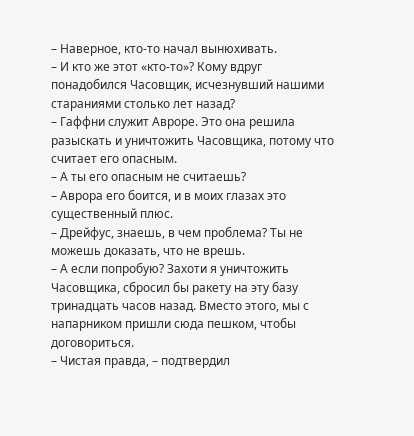– Наверное, кто-то начал вынюхивать.
– И кто же этот «кто-то»? Кому вдруг понадобился Часовщик, исчезнувший нашими стараниями столько лет назад?
– Гаффни служит Авроре. Это она решила разыскать и уничтожить Часовщика, потому что считает его опасным.
– А ты его опасным не считаешь?
– Аврора его боится, и в моих глазах это существенный плюс.
– Дрейфус, знаешь, в чем проблема? Ты не можешь доказать, что не врешь.
– А если попробую? Захоти я уничтожить Часовщика, сбросил бы ракету на эту базу тринадцать часов назад. Вместо этого, мы с напарником пришли сюда пешком, чтобы договориться.
– Чистая правда, – подтвердил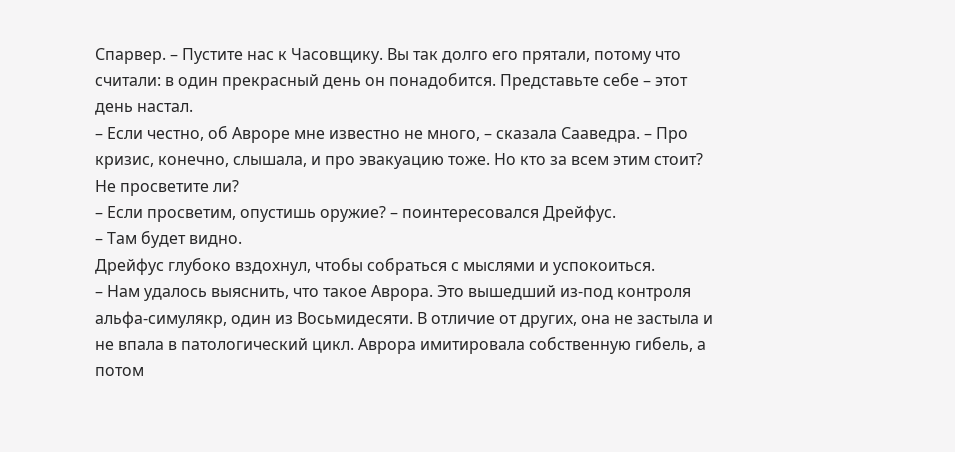Спарвер. – Пустите нас к Часовщику. Вы так долго его прятали, потому что считали: в один прекрасный день он понадобится. Представьте себе – этот день настал.
– Если честно, об Авроре мне известно не много, – сказала Сааведра. – Про кризис, конечно, слышала, и про эвакуацию тоже. Но кто за всем этим стоит? Не просветите ли?
– Если просветим, опустишь оружие? – поинтересовался Дрейфус.
– Там будет видно.
Дрейфус глубоко вздохнул, чтобы собраться с мыслями и успокоиться.
– Нам удалось выяснить, что такое Аврора. Это вышедший из-под контроля альфа-симулякр, один из Восьмидесяти. В отличие от других, она не застыла и не впала в патологический цикл. Аврора имитировала собственную гибель, а потом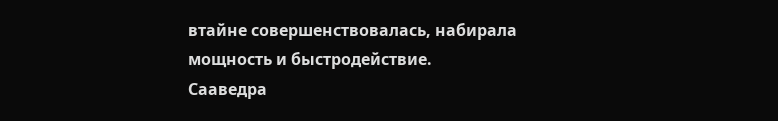втайне совершенствовалась, набирала мощность и быстродействие.
Сааведра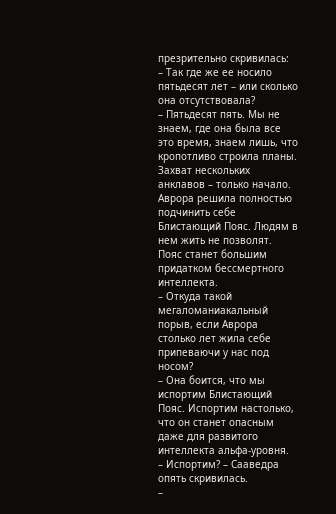презрительно скривилась:
– Так где же ее носило пятьдесят лет – или сколько она отсутствовала?
– Пятьдесят пять. Мы не знаем, где она была все это время, знаем лишь, что кропотливо строила планы. Захват нескольких анклавов – только начало. Аврора решила полностью подчинить себе Блистающий Пояс. Людям в нем жить не позволят. Пояс станет большим придатком бессмертного интеллекта.
– Откуда такой мегаломаниакальный порыв, если Аврора столько лет жила себе припеваючи у нас под носом?
– Она боится, что мы испортим Блистающий Пояс. Испортим настолько, что он станет опасным даже для развитого интеллекта альфа-уровня.
– Испортим? – Сааведра опять скривилась.
–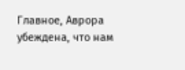Главное, Аврора убеждена, что нам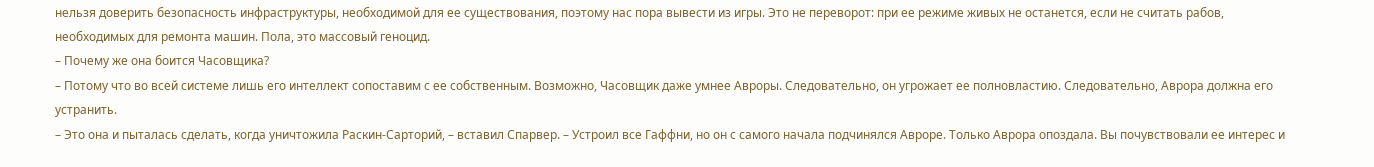нельзя доверить безопасность инфраструктуры, необходимой для ее существования, поэтому нас пора вывести из игры. Это не переворот: при ее режиме живых не останется, если не считать рабов, необходимых для ремонта машин. Пола, это массовый геноцид.
– Почему же она боится Часовщика?
– Потому что во всей системе лишь его интеллект сопоставим с ее собственным. Возможно, Часовщик даже умнее Авроры. Следовательно, он угрожает ее полновластию. Следовательно, Аврора должна его устранить.
– Это она и пыталась сделать, когда уничтожила Раскин-Сарторий, – вставил Спарвер. – Устроил все Гаффни, но он с самого начала подчинялся Авроре. Только Аврора опоздала. Вы почувствовали ее интерес и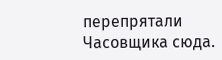перепрятали Часовщика сюда.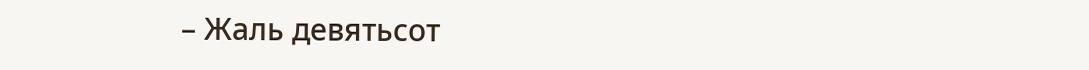– Жаль девятьсот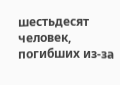шестьдесят человек, погибших из-за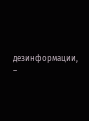дезинформации, –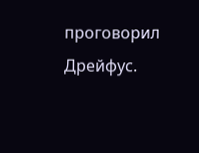проговорил Дрейфус.